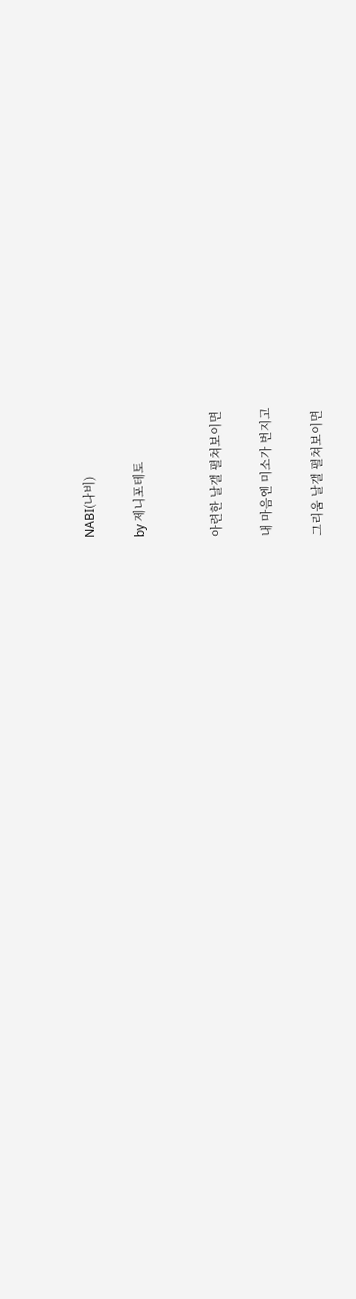NABI(나비)

by 제니포테토


아련한 날갤 펼쳐보이면

내 마음엔 미소가 번지고

그리움 날갤 펼쳐보이면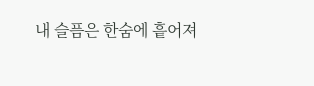내 슬픔은 한숨에 흩어져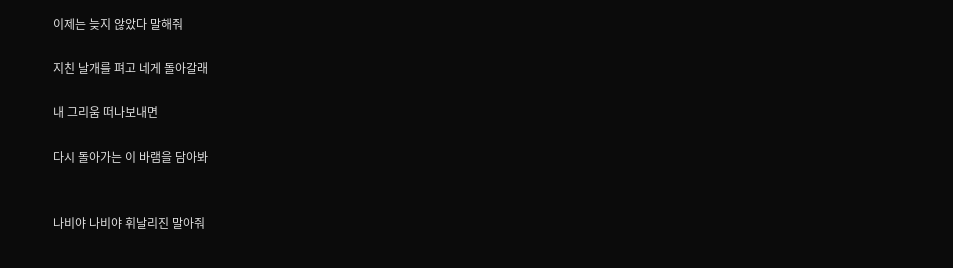이제는 늦지 않았다 말해줘

지친 날개를 펴고 네게 돌아갈래

내 그리움 떠나보내면

다시 돌아가는 이 바램을 담아봐


나비야 나비야 휘날리진 말아줘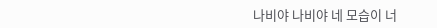나비야 나비야 네 모습이 너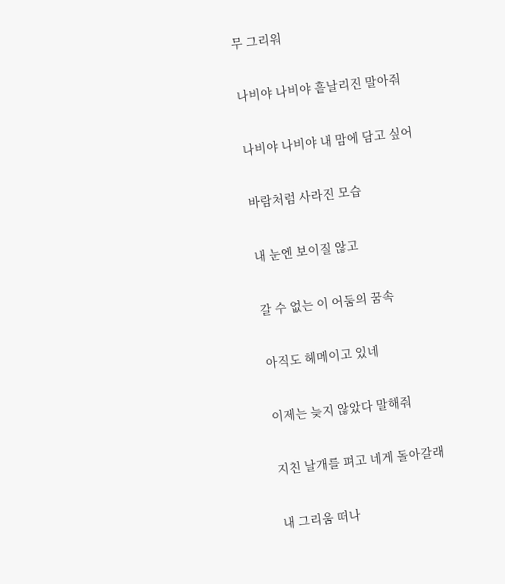무 그리워

나비야 나비야 흩날리진 말아줘

나비야 나비야 내 맘에 담고 싶어

바람처럼 사라진 모습

내 눈엔 보이질 않고

갈 수 없는 이 어둠의 꿈속

아직도 헤메이고 있네

이제는 늦지 않았다 말해줘

지친 날개를 펴고 네게 돌아갈래

내 그리움 떠나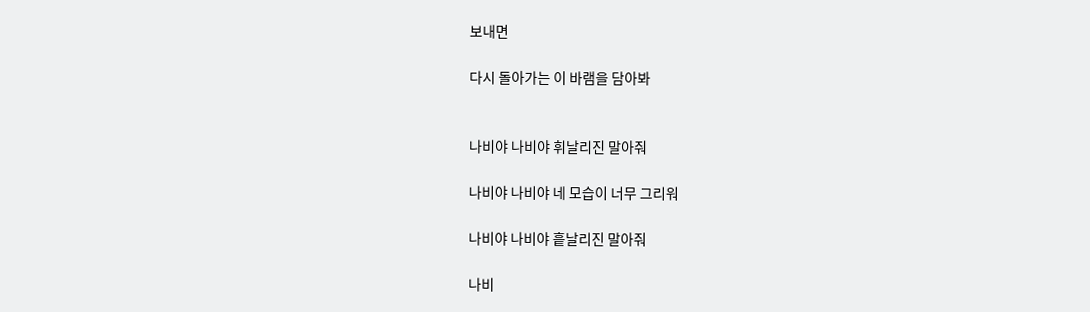보내면

다시 돌아가는 이 바램을 담아봐


나비야 나비야 휘날리진 말아줘

나비야 나비야 네 모습이 너무 그리워

나비야 나비야 흩날리진 말아줘

나비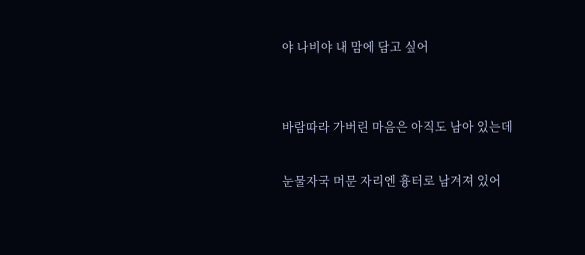야 나비야 내 맘에 담고 싶어


바람따라 가버린 마음은 아직도 남아 있는데

눈물자국 머문 자리엔 흉터로 남겨져 있어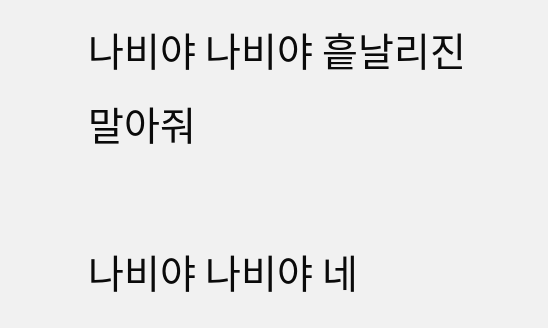나비야 나비야 흩날리진 말아줘

나비야 나비야 네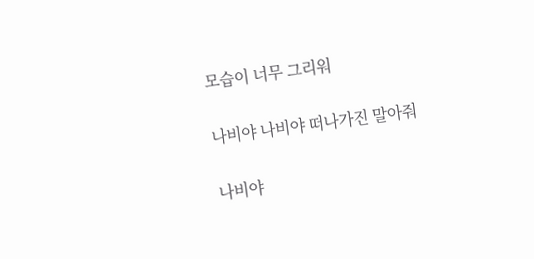모습이 너무 그리워

나비야 나비야 떠나가진 말아줘

나비야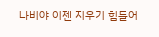나비야 이젠 지우기 힘들어